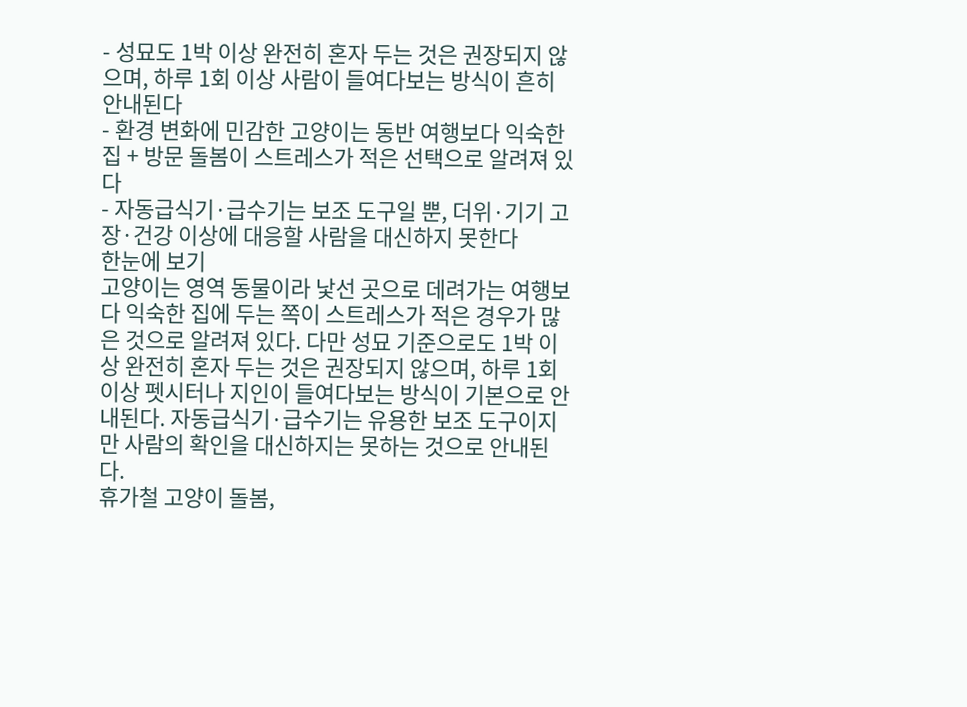- 성묘도 1박 이상 완전히 혼자 두는 것은 권장되지 않으며, 하루 1회 이상 사람이 들여다보는 방식이 흔히 안내된다
- 환경 변화에 민감한 고양이는 동반 여행보다 익숙한 집 + 방문 돌봄이 스트레스가 적은 선택으로 알려져 있다
- 자동급식기·급수기는 보조 도구일 뿐, 더위·기기 고장·건강 이상에 대응할 사람을 대신하지 못한다
한눈에 보기
고양이는 영역 동물이라 낯선 곳으로 데려가는 여행보다 익숙한 집에 두는 쪽이 스트레스가 적은 경우가 많은 것으로 알려져 있다. 다만 성묘 기준으로도 1박 이상 완전히 혼자 두는 것은 권장되지 않으며, 하루 1회 이상 펫시터나 지인이 들여다보는 방식이 기본으로 안내된다. 자동급식기·급수기는 유용한 보조 도구이지만 사람의 확인을 대신하지는 못하는 것으로 안내된다.
휴가철 고양이 돌봄,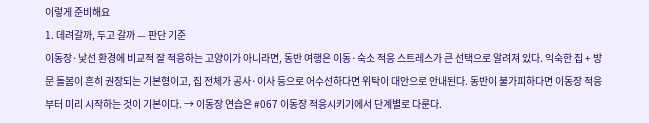이렇게 준비해요
1. 데려갈까, 두고 갈까 — 판단 기준
이동장·낯선 환경에 비교적 잘 적응하는 고양이가 아니라면, 동반 여행은 이동·숙소 적응 스트레스가 큰 선택으로 알려져 있다. 익숙한 집 + 방문 돌봄이 흔히 권장되는 기본형이고, 집 전체가 공사·이사 등으로 어수선하다면 위탁이 대안으로 안내된다. 동반이 불가피하다면 이동장 적응부터 미리 시작하는 것이 기본이다. → 이동장 연습은 #067 이동장 적응시키기에서 단계별로 다룬다.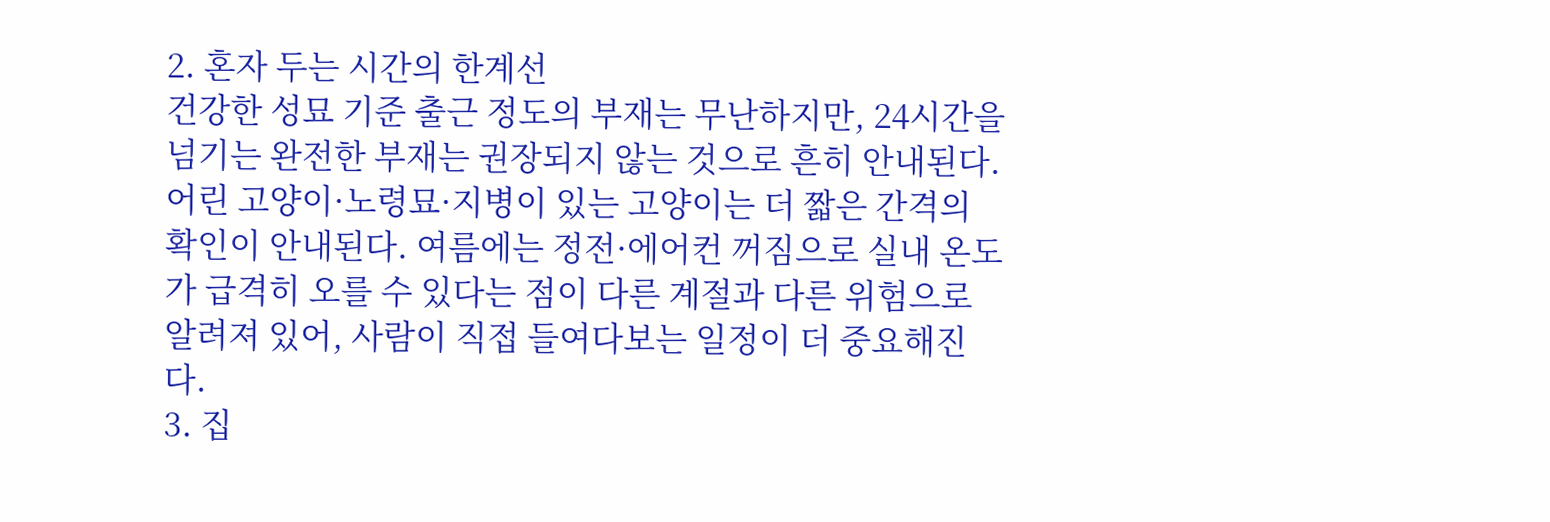2. 혼자 두는 시간의 한계선
건강한 성묘 기준 출근 정도의 부재는 무난하지만, 24시간을 넘기는 완전한 부재는 권장되지 않는 것으로 흔히 안내된다. 어린 고양이·노령묘·지병이 있는 고양이는 더 짧은 간격의 확인이 안내된다. 여름에는 정전·에어컨 꺼짐으로 실내 온도가 급격히 오를 수 있다는 점이 다른 계절과 다른 위험으로 알려져 있어, 사람이 직접 들여다보는 일정이 더 중요해진다.
3. 집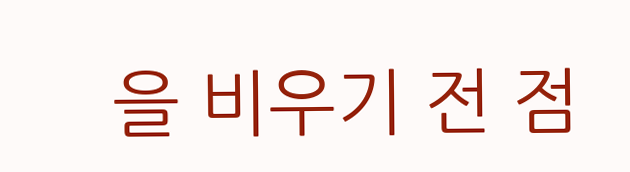을 비우기 전 점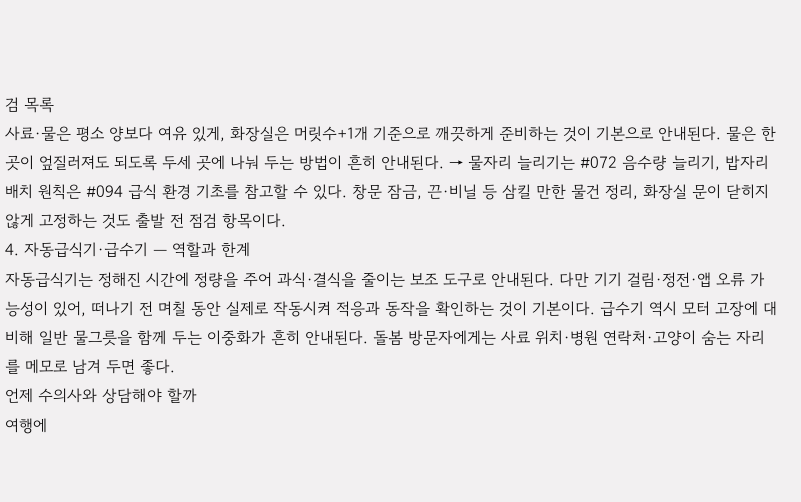검 목록
사료·물은 평소 양보다 여유 있게, 화장실은 머릿수+1개 기준으로 깨끗하게 준비하는 것이 기본으로 안내된다. 물은 한 곳이 엎질러져도 되도록 두세 곳에 나눠 두는 방법이 흔히 안내된다. → 물자리 늘리기는 #072 음수량 늘리기, 밥자리 배치 원칙은 #094 급식 환경 기초를 참고할 수 있다. 창문 잠금, 끈·비닐 등 삼킬 만한 물건 정리, 화장실 문이 닫히지 않게 고정하는 것도 출발 전 점검 항목이다.
4. 자동급식기·급수기 — 역할과 한계
자동급식기는 정해진 시간에 정량을 주어 과식·결식을 줄이는 보조 도구로 안내된다. 다만 기기 걸림·정전·앱 오류 가능성이 있어, 떠나기 전 며칠 동안 실제로 작동시켜 적응과 동작을 확인하는 것이 기본이다. 급수기 역시 모터 고장에 대비해 일반 물그릇을 함께 두는 이중화가 흔히 안내된다. 돌봄 방문자에게는 사료 위치·병원 연락처·고양이 숨는 자리를 메모로 남겨 두면 좋다.
언제 수의사와 상담해야 할까
여행에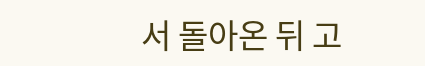서 돌아온 뒤 고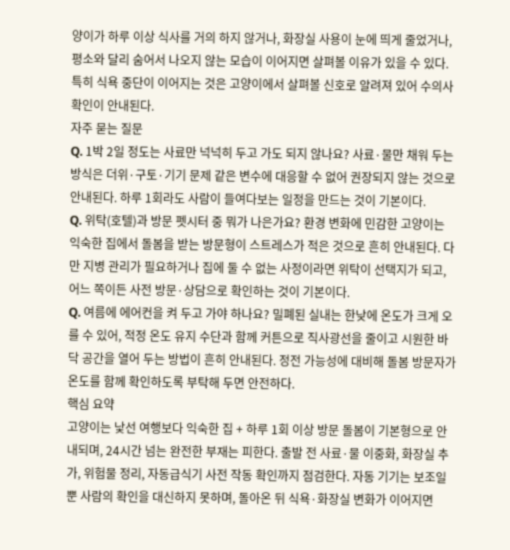양이가 하루 이상 식사를 거의 하지 않거나, 화장실 사용이 눈에 띄게 줄었거나, 평소와 달리 숨어서 나오지 않는 모습이 이어지면 살펴볼 이유가 있을 수 있다. 특히 식욕 중단이 이어지는 것은 고양이에서 살펴볼 신호로 알려져 있어 수의사 확인이 안내된다.
자주 묻는 질문
Q. 1박 2일 정도는 사료만 넉넉히 두고 가도 되지 않나요? 사료·물만 채워 두는 방식은 더위·구토·기기 문제 같은 변수에 대응할 수 없어 권장되지 않는 것으로 안내된다. 하루 1회라도 사람이 들여다보는 일정을 만드는 것이 기본이다.
Q. 위탁(호텔)과 방문 펫시터 중 뭐가 나은가요? 환경 변화에 민감한 고양이는 익숙한 집에서 돌봄을 받는 방문형이 스트레스가 적은 것으로 흔히 안내된다. 다만 지병 관리가 필요하거나 집에 둘 수 없는 사정이라면 위탁이 선택지가 되고, 어느 쪽이든 사전 방문·상담으로 확인하는 것이 기본이다.
Q. 여름에 에어컨을 켜 두고 가야 하나요? 밀폐된 실내는 한낮에 온도가 크게 오를 수 있어, 적정 온도 유지 수단과 함께 커튼으로 직사광선을 줄이고 시원한 바닥 공간을 열어 두는 방법이 흔히 안내된다. 정전 가능성에 대비해 돌봄 방문자가 온도를 함께 확인하도록 부탁해 두면 안전하다.
핵심 요약
고양이는 낯선 여행보다 익숙한 집 + 하루 1회 이상 방문 돌봄이 기본형으로 안내되며, 24시간 넘는 완전한 부재는 피한다. 출발 전 사료·물 이중화, 화장실 추가, 위험물 정리, 자동급식기 사전 작동 확인까지 점검한다. 자동 기기는 보조일 뿐 사람의 확인을 대신하지 못하며, 돌아온 뒤 식욕·화장실 변화가 이어지면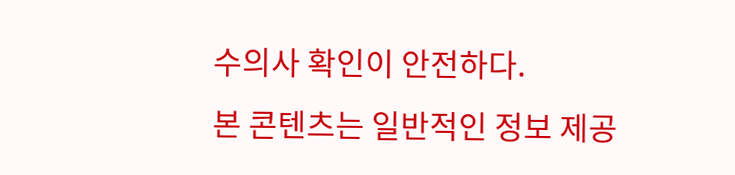수의사 확인이 안전하다.
본 콘텐츠는 일반적인 정보 제공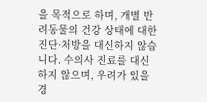을 목적으로 하며, 개별 반려동물의 건강 상태에 대한 진단·처방을 대신하지 않습니다. 수의사 진료를 대신하지 않으며, 우려가 있을 경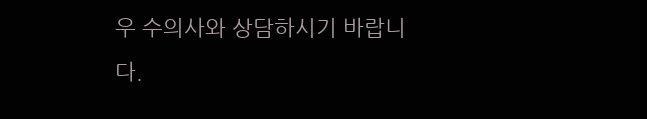우 수의사와 상담하시기 바랍니다.